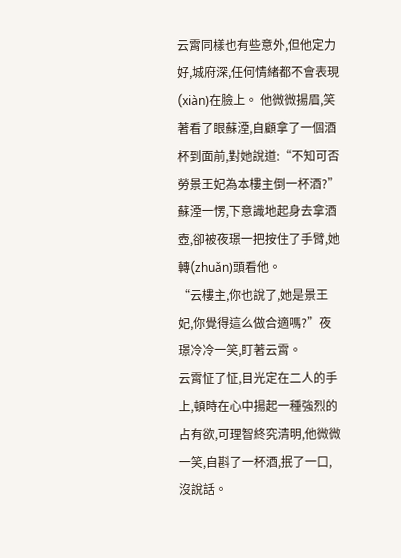云霄同樣也有些意外,但他定力好,城府深,任何情緒都不會表現(xiàn)在臉上。 他微微揚眉,笑著看了眼蘇湮,自顧拿了一個酒杯到面前,對她說道:“不知可否勞景王妃為本樓主倒一杯酒?”
蘇湮一愣,下意識地起身去拿酒壺,卻被夜璟一把按住了手臂,她轉(zhuǎn)頭看他。
“云樓主,你也說了,她是景王妃,你覺得這么做合適嗎?”夜璟冷冷一笑,盯著云霄。
云霄怔了怔,目光定在二人的手上,頓時在心中揚起一種強烈的占有欲,可理智終究清明,他微微一笑,自斟了一杯酒,抿了一口,沒說話。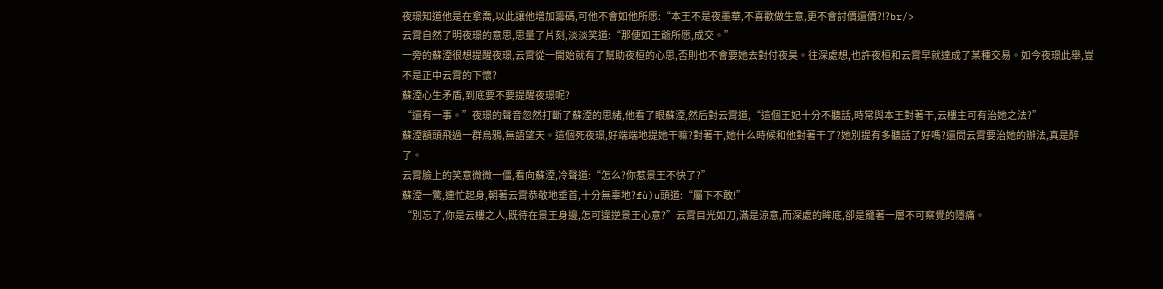夜璟知道他是在拿喬,以此讓他增加籌碼,可他不會如他所愿:“本王不是夜墨華,不喜歡做生意,更不會討價還價?!?br/>
云霄自然了明夜璟的意思,思量了片刻,淡淡笑道:“那便如王爺所愿,成交。”
一旁的蘇湮很想提醒夜璟,云霄從一開始就有了幫助夜桓的心思,否則也不會要她去對付夜昊。往深處想,也許夜桓和云霄早就達成了某種交易。如今夜璟此舉,豈不是正中云霄的下懷?
蘇湮心生矛盾,到底要不要提醒夜璟呢?
“還有一事。”夜璟的聲音忽然打斷了蘇湮的思緒,他看了眼蘇湮,然后對云霄道,“這個王妃十分不聽話,時常與本王對著干,云樓主可有治她之法?”
蘇湮額頭飛過一群烏鴉,無語望天。這個死夜璟,好端端地提她干嘛?對著干,她什么時候和他對著干了?她別提有多聽話了好嗎?還問云霄要治她的辦法,真是醉了。
云霄臉上的笑意微微一僵,看向蘇湮,冷聲道:“怎么?你惹景王不快了?”
蘇湮一驚,連忙起身,朝著云霄恭敬地垂首,十分無辜地?fù)u頭道:“屬下不敢!”
“別忘了,你是云樓之人,既待在景王身邊,怎可違逆景王心意?”云霄目光如刀,滿是涼意,而深處的眸底,卻是籠著一層不可察覺的隱痛。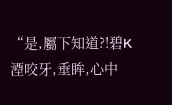“是,屬下知道?!碧K湮咬牙,垂眸,心中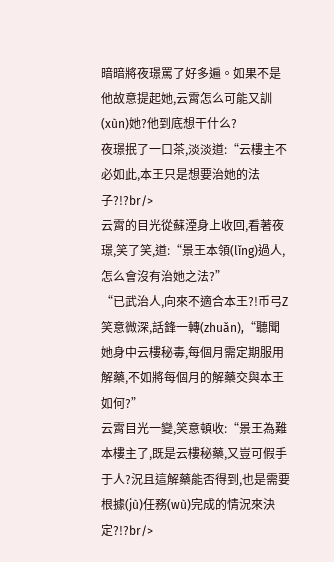暗暗將夜璟罵了好多遍。如果不是他故意提起她,云霄怎么可能又訓(xùn)她?他到底想干什么?
夜璟抿了一口茶,淡淡道:“云樓主不必如此,本王只是想要治她的法子?!?br/>
云霄的目光從蘇湮身上收回,看著夜璟,笑了笑,道:“景王本領(lǐng)過人,怎么會沒有治她之法?”
“已武治人,向來不適合本王?!币弓Z笑意微深,話鋒一轉(zhuǎn),“聽聞她身中云樓秘毒,每個月需定期服用解藥,不如將每個月的解藥交與本王如何?”
云霄目光一變,笑意頓收:“景王為難本樓主了,既是云樓秘藥,又豈可假手于人?況且這解藥能否得到,也是需要根據(jù)任務(wù)完成的情況來決定?!?br/>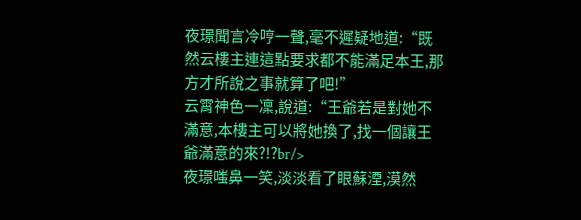夜璟聞言冷哼一聲,毫不遲疑地道:“既然云樓主連這點要求都不能滿足本王,那方才所說之事就算了吧!”
云霄神色一凜,說道:“王爺若是對她不滿意,本樓主可以將她換了,找一個讓王爺滿意的來?!?br/>
夜璟嗤鼻一笑,淡淡看了眼蘇湮,漠然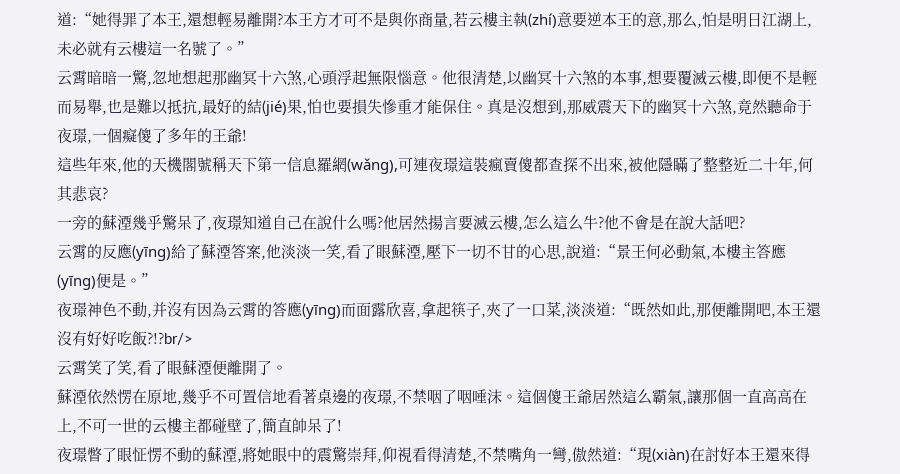道:“她得罪了本王,還想輕易離開?本王方才可不是與你商量,若云樓主執(zhí)意要逆本王的意,那么,怕是明日江湖上,未必就有云樓這一名號了。”
云霄暗暗一驚,忽地想起那幽冥十六煞,心頭浮起無限惱意。他很清楚,以幽冥十六煞的本事,想要覆滅云樓,即便不是輕而易舉,也是難以抵抗,最好的結(jié)果,怕也要損失慘重才能保住。真是沒想到,那威震天下的幽冥十六煞,竟然聽命于夜璟,一個癡傻了多年的王爺!
這些年來,他的天機閣號稱天下第一信息羅網(wǎng),可連夜璟這裝瘋賣傻都查探不出來,被他隱瞞了整整近二十年,何其悲哀?
一旁的蘇湮幾乎驚呆了,夜璟知道自己在說什么嗎?他居然揚言要滅云樓,怎么這么牛?他不會是在說大話吧?
云霄的反應(yīng)給了蘇湮答案,他淡淡一笑,看了眼蘇湮,壓下一切不甘的心思,說道:“景王何必動氣,本樓主答應(yīng)便是。”
夜璟神色不動,并沒有因為云霄的答應(yīng)而面露欣喜,拿起筷子,夾了一口菜,淡淡道:“既然如此,那便離開吧,本王還沒有好好吃飯?!?br/>
云霄笑了笑,看了眼蘇湮便離開了。
蘇湮依然愣在原地,幾乎不可置信地看著桌邊的夜璟,不禁咽了咽唾沫。這個傻王爺居然這么霸氣,讓那個一直高高在上,不可一世的云樓主都碰壁了,簡直帥呆了!
夜璟瞥了眼怔愣不動的蘇湮,將她眼中的震驚崇拜,仰視看得清楚,不禁嘴角一彎,傲然道:“現(xiàn)在討好本王還來得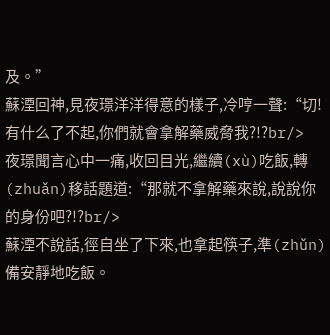及。”
蘇湮回神,見夜璟洋洋得意的樣子,冷哼一聲:“切!有什么了不起,你們就會拿解藥威脅我?!?br/>
夜璟聞言心中一痛,收回目光,繼續(xù)吃飯,轉(zhuǎn)移話題道:“那就不拿解藥來說,說說你的身份吧?!?br/>
蘇湮不說話,徑自坐了下來,也拿起筷子,準(zhǔn)備安靜地吃飯。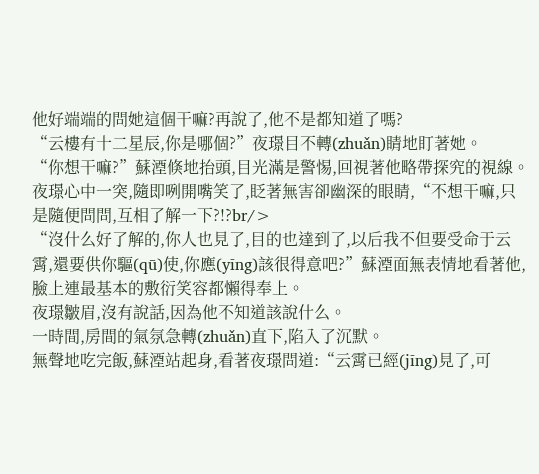他好端端的問她這個干嘛?再說了,他不是都知道了嗎?
“云樓有十二星辰,你是哪個?”夜璟目不轉(zhuǎn)睛地盯著她。
“你想干嘛?”蘇湮倏地抬頭,目光滿是警惕,回視著他略帶探究的視線。
夜璟心中一突,隨即咧開嘴笑了,眨著無害卻幽深的眼睛,“不想干嘛,只是隨便問問,互相了解一下?!?br/>
“沒什么好了解的,你人也見了,目的也達到了,以后我不但要受命于云霄,還要供你驅(qū)使,你應(yīng)該很得意吧?”蘇湮面無表情地看著他,臉上連最基本的敷衍笑容都懶得奉上。
夜璟皺眉,沒有說話,因為他不知道該說什么。
一時間,房間的氣氛急轉(zhuǎn)直下,陷入了沉默。
無聲地吃完飯,蘇湮站起身,看著夜璟問道:“云霄已經(jīng)見了,可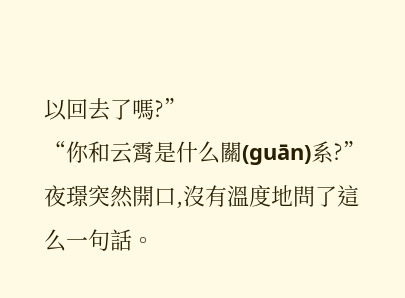以回去了嗎?”
“你和云霄是什么關(guān)系?”夜璟突然開口,沒有溫度地問了這么一句話。